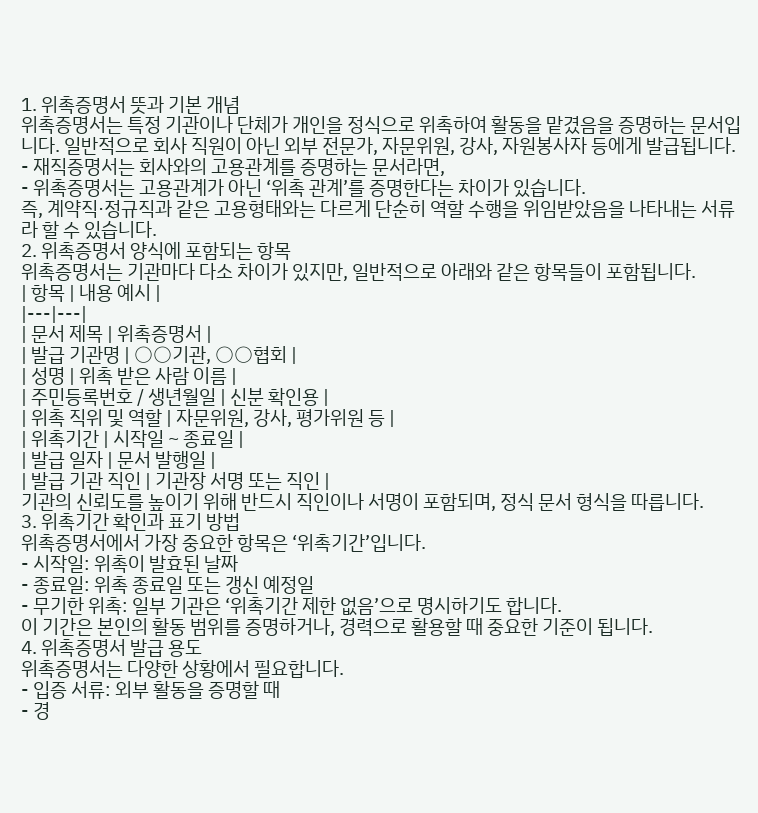1. 위촉증명서 뜻과 기본 개념
위촉증명서는 특정 기관이나 단체가 개인을 정식으로 위촉하여 활동을 맡겼음을 증명하는 문서입니다. 일반적으로 회사 직원이 아닌 외부 전문가, 자문위원, 강사, 자원봉사자 등에게 발급됩니다.
- 재직증명서는 회사와의 고용관계를 증명하는 문서라면,
- 위촉증명서는 고용관계가 아닌 ‘위촉 관계’를 증명한다는 차이가 있습니다.
즉, 계약직·정규직과 같은 고용형태와는 다르게 단순히 역할 수행을 위임받았음을 나타내는 서류라 할 수 있습니다.
2. 위촉증명서 양식에 포함되는 항목
위촉증명서는 기관마다 다소 차이가 있지만, 일반적으로 아래와 같은 항목들이 포함됩니다.
| 항목 | 내용 예시 |
|---|---|
| 문서 제목 | 위촉증명서 |
| 발급 기관명 | ○○기관, ○○협회 |
| 성명 | 위촉 받은 사람 이름 |
| 주민등록번호 / 생년월일 | 신분 확인용 |
| 위촉 직위 및 역할 | 자문위원, 강사, 평가위원 등 |
| 위촉기간 | 시작일 ~ 종료일 |
| 발급 일자 | 문서 발행일 |
| 발급 기관 직인 | 기관장 서명 또는 직인 |
기관의 신뢰도를 높이기 위해 반드시 직인이나 서명이 포함되며, 정식 문서 형식을 따릅니다.
3. 위촉기간 확인과 표기 방법
위촉증명서에서 가장 중요한 항목은 ‘위촉기간’입니다.
- 시작일: 위촉이 발효된 날짜
- 종료일: 위촉 종료일 또는 갱신 예정일
- 무기한 위촉: 일부 기관은 ‘위촉기간 제한 없음’으로 명시하기도 합니다.
이 기간은 본인의 활동 범위를 증명하거나, 경력으로 활용할 때 중요한 기준이 됩니다.
4. 위촉증명서 발급 용도
위촉증명서는 다양한 상황에서 필요합니다.
- 입증 서류: 외부 활동을 증명할 때
- 경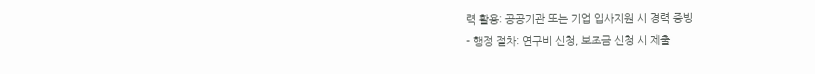력 활용: 공공기관 또는 기업 입사지원 시 경력 증빙
- 행정 절차: 연구비 신청, 보조금 신청 시 제출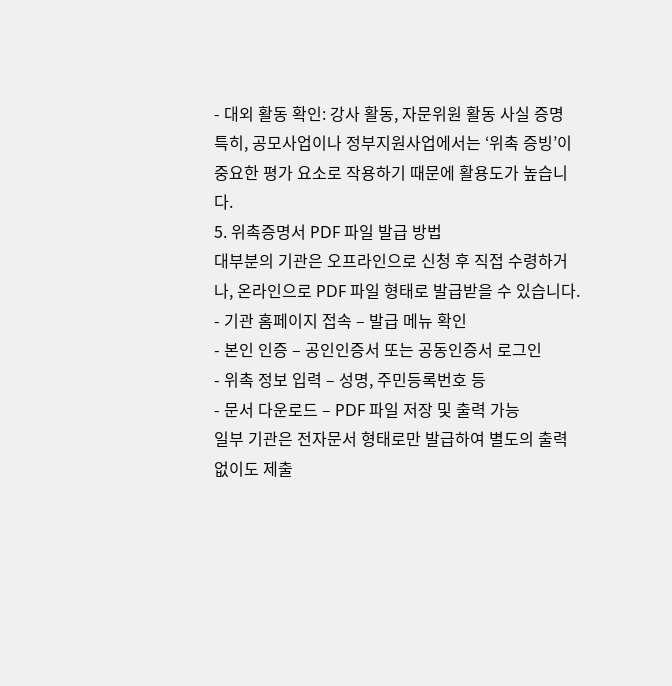- 대외 활동 확인: 강사 활동, 자문위원 활동 사실 증명
특히, 공모사업이나 정부지원사업에서는 ‘위촉 증빙’이 중요한 평가 요소로 작용하기 때문에 활용도가 높습니다.
5. 위촉증명서 PDF 파일 발급 방법
대부분의 기관은 오프라인으로 신청 후 직접 수령하거나, 온라인으로 PDF 파일 형태로 발급받을 수 있습니다.
- 기관 홈페이지 접속 – 발급 메뉴 확인
- 본인 인증 – 공인인증서 또는 공동인증서 로그인
- 위촉 정보 입력 – 성명, 주민등록번호 등
- 문서 다운로드 – PDF 파일 저장 및 출력 가능
일부 기관은 전자문서 형태로만 발급하여 별도의 출력 없이도 제출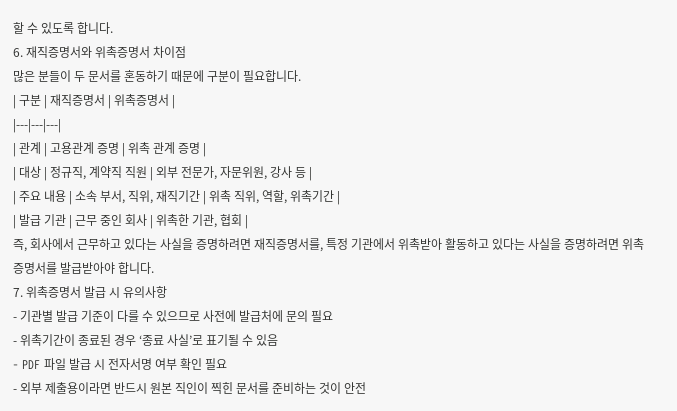할 수 있도록 합니다.
6. 재직증명서와 위촉증명서 차이점
많은 분들이 두 문서를 혼동하기 때문에 구분이 필요합니다.
| 구분 | 재직증명서 | 위촉증명서 |
|---|---|---|
| 관계 | 고용관계 증명 | 위촉 관계 증명 |
| 대상 | 정규직, 계약직 직원 | 외부 전문가, 자문위원, 강사 등 |
| 주요 내용 | 소속 부서, 직위, 재직기간 | 위촉 직위, 역할, 위촉기간 |
| 발급 기관 | 근무 중인 회사 | 위촉한 기관, 협회 |
즉, 회사에서 근무하고 있다는 사실을 증명하려면 재직증명서를, 특정 기관에서 위촉받아 활동하고 있다는 사실을 증명하려면 위촉증명서를 발급받아야 합니다.
7. 위촉증명서 발급 시 유의사항
- 기관별 발급 기준이 다를 수 있으므로 사전에 발급처에 문의 필요
- 위촉기간이 종료된 경우 ‘종료 사실’로 표기될 수 있음
- PDF 파일 발급 시 전자서명 여부 확인 필요
- 외부 제출용이라면 반드시 원본 직인이 찍힌 문서를 준비하는 것이 안전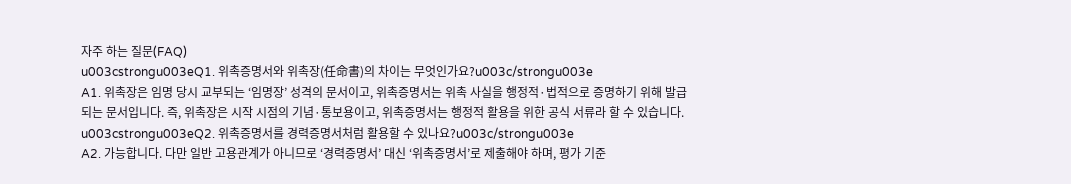자주 하는 질문(FAQ)
u003cstrongu003eQ1. 위촉증명서와 위촉장(任命書)의 차이는 무엇인가요?u003c/strongu003e
A1. 위촉장은 임명 당시 교부되는 ‘임명장’ 성격의 문서이고, 위촉증명서는 위촉 사실을 행정적·법적으로 증명하기 위해 발급되는 문서입니다. 즉, 위촉장은 시작 시점의 기념·통보용이고, 위촉증명서는 행정적 활용을 위한 공식 서류라 할 수 있습니다.
u003cstrongu003eQ2. 위촉증명서를 경력증명서처럼 활용할 수 있나요?u003c/strongu003e
A2. 가능합니다. 다만 일반 고용관계가 아니므로 ‘경력증명서’ 대신 ‘위촉증명서’로 제출해야 하며, 평가 기준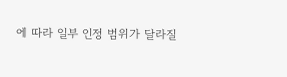에 따라 일부 인정 범위가 달라질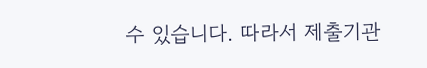수 있습니다. 따라서 제출기관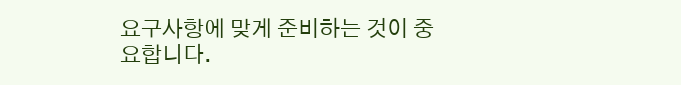요구사항에 맞게 준비하는 것이 중요합니다.